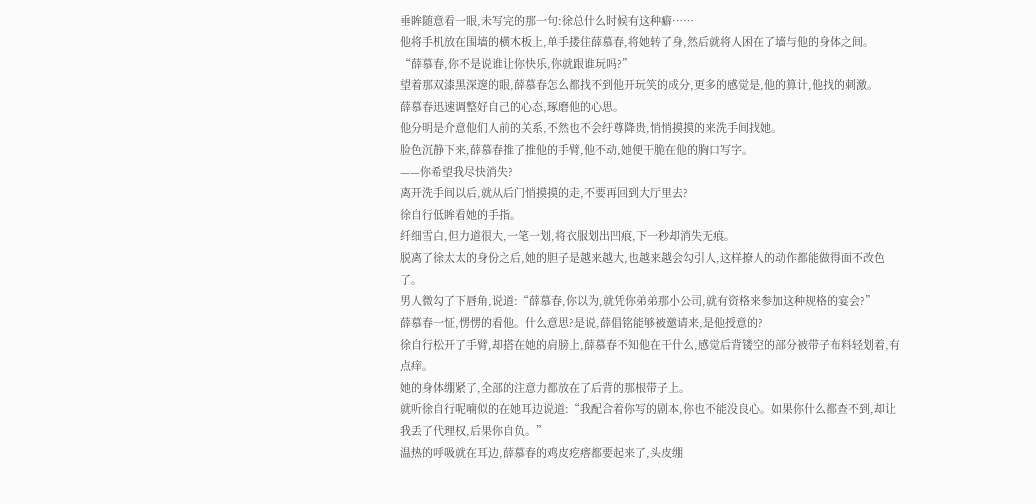垂眸随意看一眼,未写完的那一句:徐总什么时候有这种癖……
他将手机放在围墙的横木板上,单手搂住薛慕春,将她转了身,然后就将人困在了墙与他的身体之间。
“薛慕春,你不是说谁让你快乐,你就跟谁玩吗?”
望着那双漆黑深邃的眼,薛慕春怎么都找不到他开玩笑的成分,更多的感觉是,他的算计,他找的刺激。
薛慕春迅速调整好自己的心态,琢磨他的心思。
他分明是介意他们人前的关系,不然也不会纡尊降贵,悄悄摸摸的来洗手间找她。
脸色沉静下来,薛慕春推了推他的手臂,他不动,她便干脆在他的胸口写字。
——你希望我尽快消失?
离开洗手间以后,就从后门悄摸摸的走,不要再回到大厅里去?
徐自行低眸看她的手指。
纤细雪白,但力道很大,一笔一划,将衣服划出凹痕,下一秒却消失无痕。
脱离了徐太太的身份之后,她的胆子是越来越大,也越来越会勾引人,这样撩人的动作都能做得面不改色了。
男人微勾了下唇角,说道:“薛慕春,你以为,就凭你弟弟那小公司,就有资格来参加这种规格的宴会?”
薛慕春一怔,愣愣的看他。什么意思?是说,薛倡铭能够被邀请来,是他授意的?
徐自行松开了手臂,却搭在她的肩膀上,薛慕春不知他在干什么,感觉后背镂空的部分被带子布料轻划着,有点痒。
她的身体绷紧了,全部的注意力都放在了后背的那根带子上。
就听徐自行呢喃似的在她耳边说道:“我配合着你写的剧本,你也不能没良心。如果你什么都查不到,却让我丢了代理权,后果你自负。”
温热的呼吸就在耳边,薛慕春的鸡皮疙瘩都要起来了,头皮绷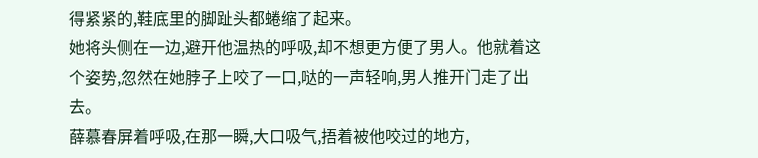得紧紧的,鞋底里的脚趾头都蜷缩了起来。
她将头侧在一边,避开他温热的呼吸,却不想更方便了男人。他就着这个姿势,忽然在她脖子上咬了一口,哒的一声轻响,男人推开门走了出去。
薛慕春屏着呼吸,在那一瞬,大口吸气,捂着被他咬过的地方,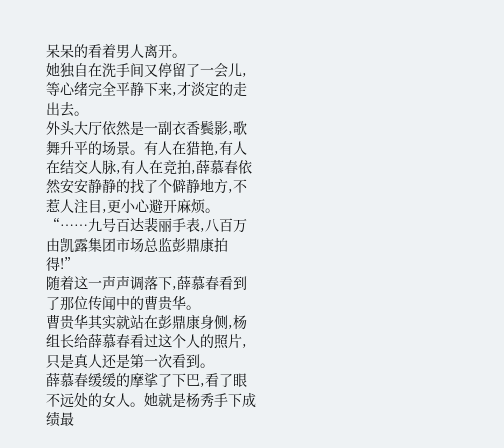呆呆的看着男人离开。
她独自在洗手间又停留了一会儿,等心绪完全平静下来,才淡定的走出去。
外头大厅依然是一副衣香鬓影,歌舞升平的场景。有人在猎艳,有人在结交人脉,有人在竞拍,薛慕春依然安安静静的找了个僻静地方,不惹人注目,更小心避开麻烦。
“……九号百达裴丽手表,八百万由凯露集团市场总监彭鼎康拍得!”
随着这一声声调落下,薛慕春看到了那位传闻中的曹贵华。
曹贵华其实就站在彭鼎康身侧,杨组长给薛慕春看过这个人的照片,只是真人还是第一次看到。
薛慕春缓缓的摩挲了下巴,看了眼不远处的女人。她就是杨秀手下成绩最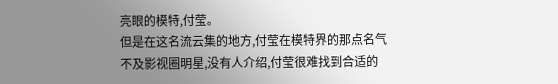亮眼的模特,付莹。
但是在这名流云集的地方,付莹在模特界的那点名气不及影视圈明星,没有人介绍,付莹很难找到合适的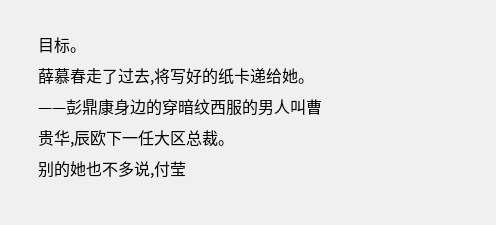目标。
薛慕春走了过去,将写好的纸卡递给她。
——彭鼎康身边的穿暗纹西服的男人叫曹贵华,辰欧下一任大区总裁。
别的她也不多说,付莹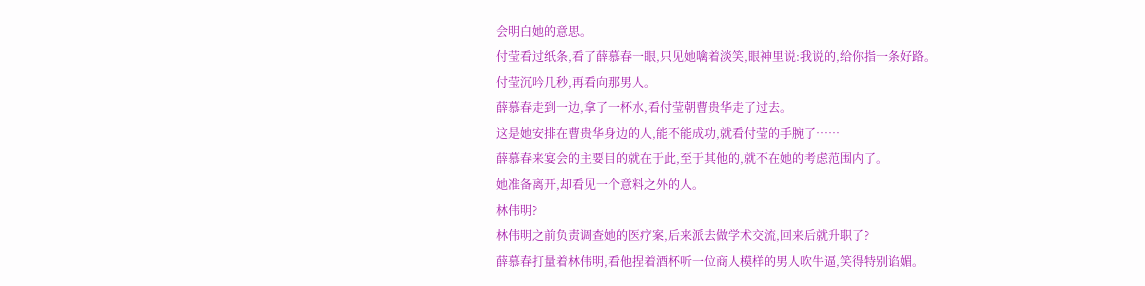会明白她的意思。
付莹看过纸条,看了薛慕春一眼,只见她噙着淡笑,眼神里说:我说的,给你指一条好路。
付莹沉吟几秒,再看向那男人。
薛慕春走到一边,拿了一杯水,看付莹朝曹贵华走了过去。
这是她安排在曹贵华身边的人,能不能成功,就看付莹的手腕了……
薛慕春来宴会的主要目的就在于此,至于其他的,就不在她的考虑范围内了。
她准备离开,却看见一个意料之外的人。
林伟明?
林伟明之前负责调查她的医疗案,后来派去做学术交流,回来后就升职了?
薛慕春打量着林伟明,看他捏着酒杯听一位商人模样的男人吹牛逼,笑得特别谄媚。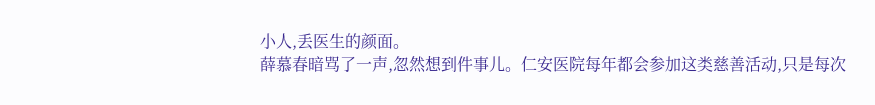小人,丢医生的颜面。
薛慕春暗骂了一声,忽然想到件事儿。仁安医院每年都会参加这类慈善活动,只是每次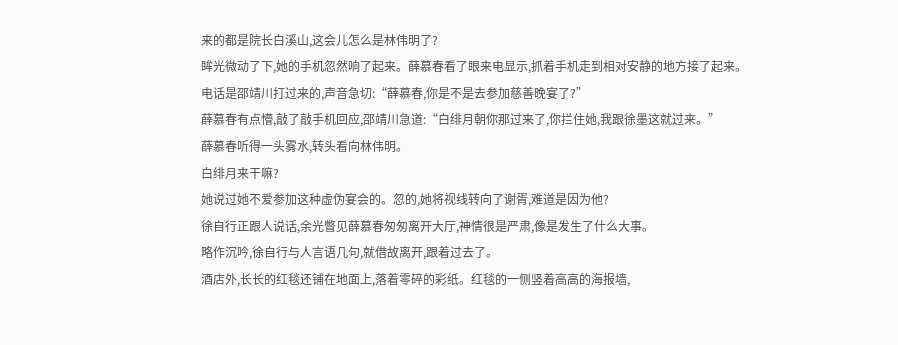来的都是院长白溪山,这会儿怎么是林伟明了?
眸光微动了下,她的手机忽然响了起来。薛慕春看了眼来电显示,抓着手机走到相对安静的地方接了起来。
电话是邵靖川打过来的,声音急切:“薛慕春,你是不是去参加慈善晚宴了?”
薛慕春有点懵,敲了敲手机回应,邵靖川急道:“白绯月朝你那过来了,你拦住她,我跟徐墨这就过来。”
薛慕春听得一头雾水,转头看向林伟明。
白绯月来干嘛?
她说过她不爱参加这种虚伪宴会的。忽的,她将视线转向了谢胥,难道是因为他?
徐自行正跟人说话,余光瞥见薛慕春匆匆离开大厅,神情很是严肃,像是发生了什么大事。
略作沉吟,徐自行与人言语几句,就借故离开,跟着过去了。
酒店外,长长的红毯还铺在地面上,落着零碎的彩纸。红毯的一侧竖着高高的海报墙,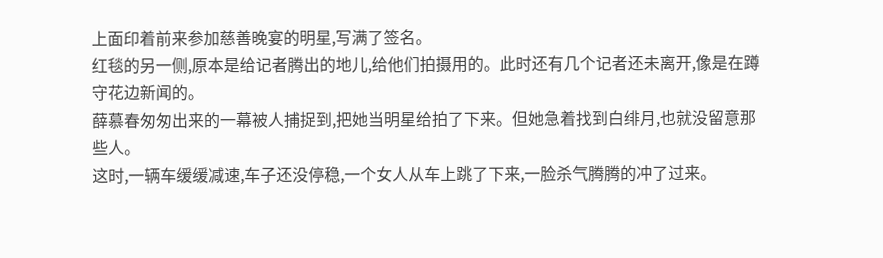上面印着前来参加慈善晚宴的明星,写满了签名。
红毯的另一侧,原本是给记者腾出的地儿,给他们拍摄用的。此时还有几个记者还未离开,像是在蹲守花边新闻的。
薛慕春匆匆出来的一幕被人捕捉到,把她当明星给拍了下来。但她急着找到白绯月,也就没留意那些人。
这时,一辆车缓缓减速,车子还没停稳,一个女人从车上跳了下来,一脸杀气腾腾的冲了过来。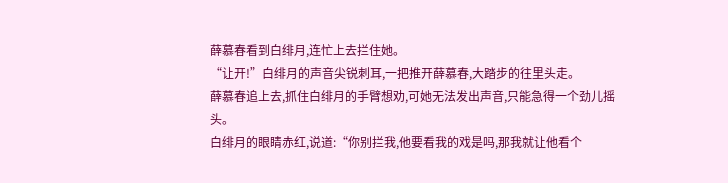薛慕春看到白绯月,连忙上去拦住她。
“让开!”白绯月的声音尖锐刺耳,一把推开薛慕春,大踏步的往里头走。
薛慕春追上去,抓住白绯月的手臂想劝,可她无法发出声音,只能急得一个劲儿摇头。
白绯月的眼睛赤红,说道:“你别拦我,他要看我的戏是吗,那我就让他看个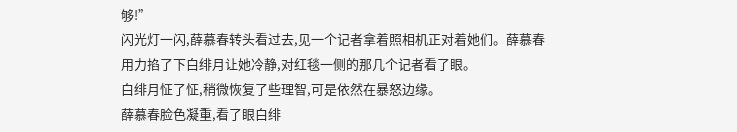够!”
闪光灯一闪,薛慕春转头看过去,见一个记者拿着照相机正对着她们。薛慕春用力掐了下白绯月让她冷静,对红毯一侧的那几个记者看了眼。
白绯月怔了怔,稍微恢复了些理智,可是依然在暴怒边缘。
薛慕春脸色凝重,看了眼白绯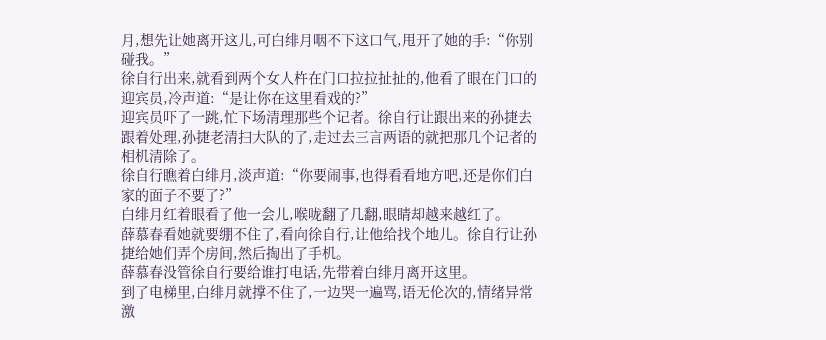月,想先让她离开这儿,可白绯月咽不下这口气,甩开了她的手:“你别碰我。”
徐自行出来,就看到两个女人杵在门口拉拉扯扯的,他看了眼在门口的迎宾员,冷声道:“是让你在这里看戏的?”
迎宾员吓了一跳,忙下场清理那些个记者。徐自行让跟出来的孙捷去跟着处理,孙捷老清扫大队的了,走过去三言两语的就把那几个记者的相机清除了。
徐自行瞧着白绯月,淡声道:“你要闹事,也得看看地方吧,还是你们白家的面子不要了?”
白绯月红着眼看了他一会儿,喉咙翻了几翻,眼睛却越来越红了。
薛慕春看她就要绷不住了,看向徐自行,让他给找个地儿。徐自行让孙捷给她们弄个房间,然后掏出了手机。
薛慕春没管徐自行要给谁打电话,先带着白绯月离开这里。
到了电梯里,白绯月就撑不住了,一边哭一遍骂,语无伦次的,情绪异常激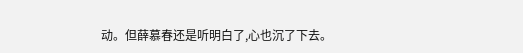动。但薛慕春还是听明白了,心也沉了下去。